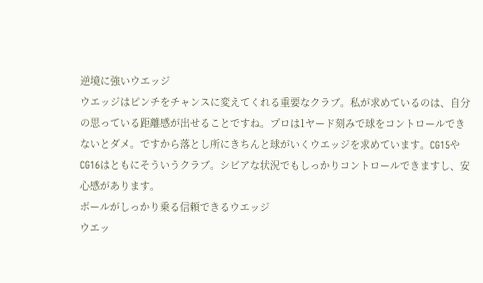逆境に強いウエッジ
ウエッジはピンチをチャンスに変えてくれる重要なクラブ。私が求めているのは、自分の思っている距離感が出せることですね。プロは1ヤード刻みで球をコントロールできないとダメ。ですから落とし所にきちんと球がいくウエッジを求めています。CG15やCG16はともにそういうクラブ。シビアな状況でもしっかりコントロールできますし、安心感があります。
ボールがしっかり乗る信頼できるウエッジ
ウエッ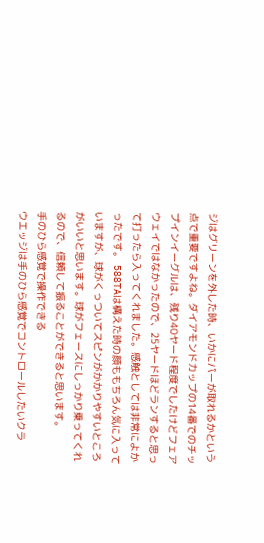ジはグリーンを外した時、いかにパーが取れるかという点で重要ですよね。ダイアモンドカップの14番でのチップインイーグルは、残り40ヤード程度でしたけどフェアウェイではなかったので、25ヤードほどランすると思って打ったら入ってくれました。感触としては非常によかったです。 588TAは構えた時の顔ももちろん気に入っていますが、球がくっついてスピンがかかりやすいところがいいと思います。球がフェースにしっかり乗ってくれるので、信頼して振ることができると思います。
手のひら感覚で操作できる
ウエッジは手のひら感覚でコントロールしたいクラ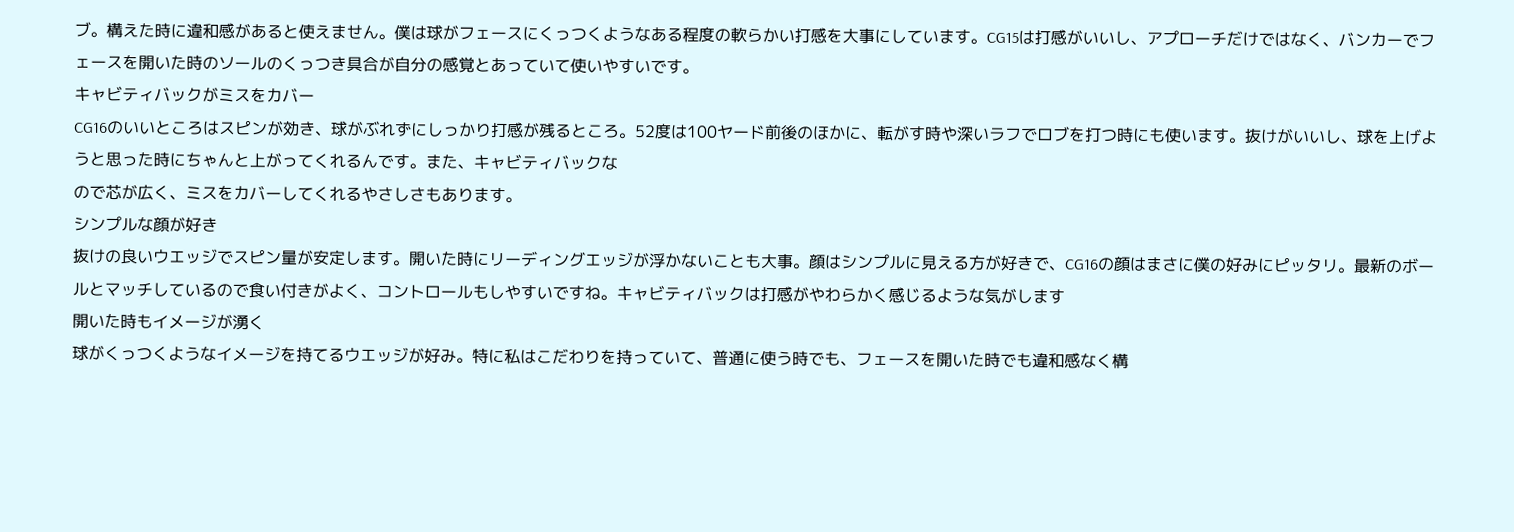ブ。構えた時に違和感があると使えません。僕は球がフェースにくっつくようなある程度の軟らかい打感を大事にしています。CG15は打感がいいし、アプローチだけではなく、バンカーでフェースを開いた時のソールのくっつき具合が自分の感覚とあっていて使いやすいです。
キャビティバックがミスをカバー
CG16のいいところはスピンが効き、球がぶれずにしっかり打感が残るところ。52度は100ヤード前後のほかに、転がす時や深いラフでロブを打つ時にも使います。抜けがいいし、球を上げようと思った時にちゃんと上がってくれるんです。また、キャビティバックな
ので芯が広く、ミスをカバーしてくれるやさしさもあります。
シンプルな顔が好き
抜けの良いウエッジでスピン量が安定します。開いた時にリーディングエッジが浮かないことも大事。顔はシンプルに見える方が好きで、CG16の顔はまさに僕の好みにピッタリ。最新のボールとマッチしているので食い付きがよく、コントロールもしやすいですね。キャビティバックは打感がやわらかく感じるような気がします
開いた時もイメージが湧く
球がくっつくようなイメージを持てるウエッジが好み。特に私はこだわりを持っていて、普通に使う時でも、フェースを開いた時でも違和感なく構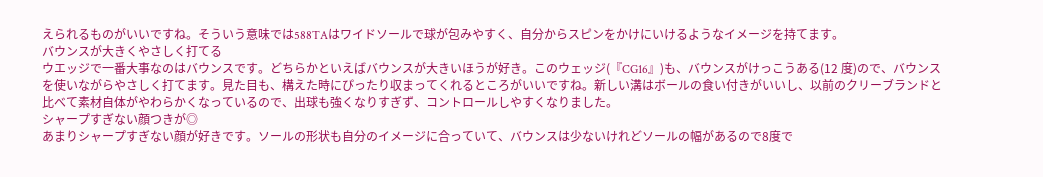えられるものがいいですね。そういう意味では588TAはワイドソールで球が包みやすく、自分からスピンをかけにいけるようなイメージを持てます。
バウンスが大きくやさしく打てる
ウエッジで一番大事なのはバウンスです。どちらかといえばバウンスが大きいほうが好き。このウェッジ(『CG16』)も、バウンスがけっこうある(12 度)ので、バウンスを使いながらやさしく打てます。見た目も、構えた時にぴったり収まってくれるところがいいですね。新しい溝はボールの食い付きがいいし、以前のクリーブランドと比べて素材自体がやわらかくなっているので、出球も強くなりすぎず、コントロールしやすくなりました。
シャープすぎない顔つきが◎
あまりシャープすぎない顔が好きです。ソールの形状も自分のイメージに合っていて、バウンスは少ないけれどソールの幅があるので8度で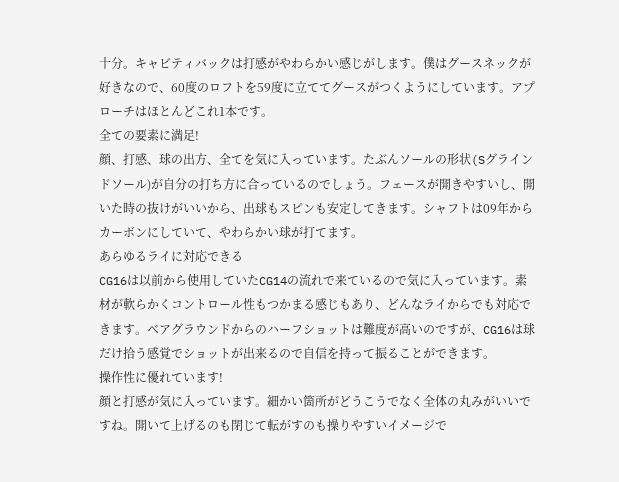十分。キャビティバックは打感がやわらかい感じがします。僕はグースネックが好きなので、60度のロフトを59度に立ててグースがつくようにしています。アプローチはほとんどこれ1本です。
全ての要素に満足!
顔、打感、球の出方、全てを気に入っています。たぶんソールの形状(Sグラインドソール)が自分の打ち方に合っているのでしょう。フェースが開きやすいし、開いた時の抜けがいいから、出球もスピンも安定してきます。シャフトは09年からカーボンにしていて、やわらかい球が打てます。
あらゆるライに対応できる
CG16は以前から使用していたCG14の流れで来ているので気に入っています。素材が軟らかくコントロール性もつかまる感じもあり、どんなライからでも対応できます。ベアグラウンドからのハーフショットは難度が高いのですが、CG16は球だけ拾う感覚でショットが出来るので自信を持って振ることができます。
操作性に優れています!
顔と打感が気に入っています。細かい箇所がどうこうでなく全体の丸みがいいですね。開いて上げるのも閉じて転がすのも操りやすいイメージで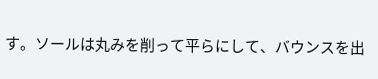す。ソールは丸みを削って平らにして、バウンスを出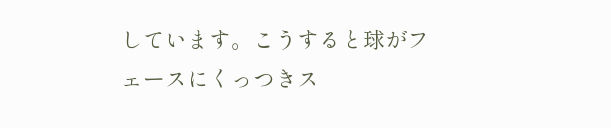しています。こうすると球がフェースにくっつきス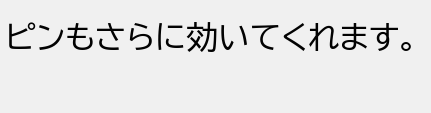ピンもさらに効いてくれます。